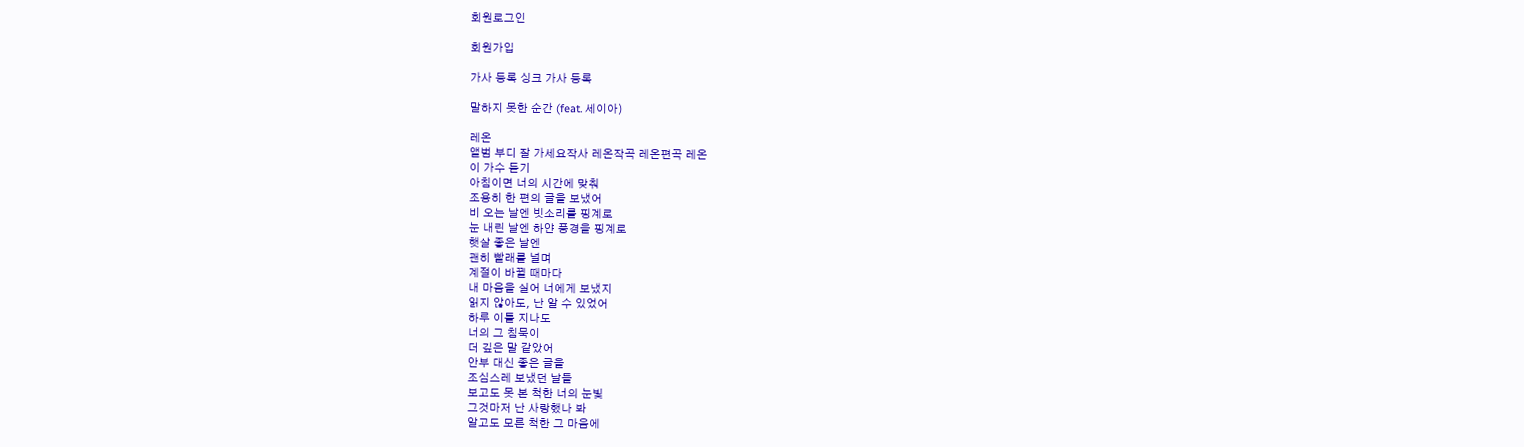회원로그인

회원가입

가사 등록 싱크 가사 등록

말하지 못한 순간 (feat. 세이아)

레온
앨범 부디 잘 가세요작사 레온작곡 레온편곡 레온
이 가수 듣기
아침이면 너의 시간에 맞춰
조용히 한 편의 글을 보냈어
비 오는 날엔 빗소리를 핑계로
눈 내린 날엔 하얀 풍경을 핑계로
햇살 좋은 날엔
괜히 빨래를 널며
계절이 바뀔 때마다
내 마음을 실어 너에게 보냈지
읽지 않아도, 난 알 수 있었어
하루 이틀 지나도
너의 그 침묵이
더 깊은 말 같았어
안부 대신 좋은 글을
조심스레 보냈던 날들
보고도 못 본 척한 너의 눈빛
그것마저 난 사랑했나 봐
알고도 모른 척한 그 마음에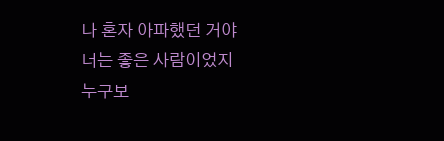나 혼자 아파했던 거야
너는 좋은 사람이었지
누구보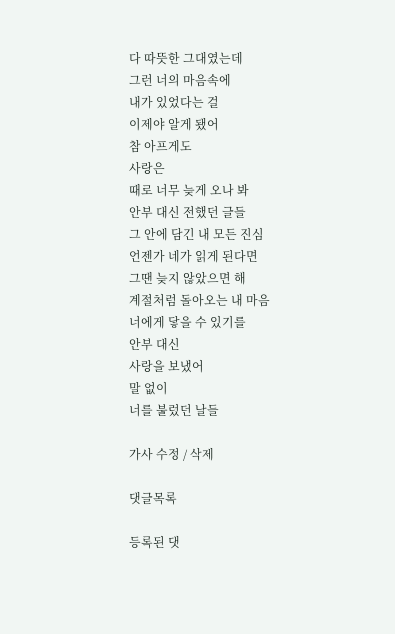다 따뜻한 그대였는데
그런 너의 마음속에
내가 있었다는 걸
이제야 알게 됐어
참 아프게도
사랑은
때로 너무 늦게 오나 봐
안부 대신 전했던 글들
그 안에 담긴 내 모든 진심
언젠가 네가 읽게 된다면
그땐 늦지 않았으면 해
계절처럼 돌아오는 내 마음
너에게 닿을 수 있기를
안부 대신
사랑을 보냈어
말 없이
너를 불렀던 날들

가사 수정 / 삭제

댓글목록

등록된 댓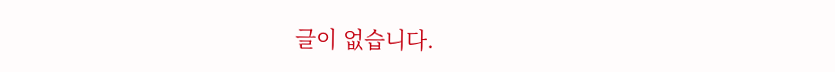글이 없습니다.